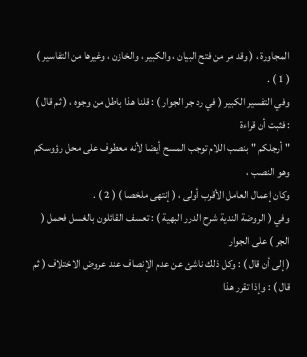المجاورة ، ( وقد مر من فتح البيان ، والكبير ، والخازن ، وغيرها من التفاسير ) ( 1 ) .
وفي التفسير الكبير ( في رد جر الجوار ) : قلنا هذا باطل من وجوه ، ( ثم قال ) : فثبت أن قراءة
" أرجلكم " بنصب اللام توجب المسح أيضا لأنه معطوف على محل رؤوسكم وهو النصب ،
وكان إعمال العامل الأقرب أولى ، ( إنتهى ملخصا ) ( 2 ) .
وفي ( الروضة الندية شرح الدرر البهية ) : تعسف القائلون بالغسل فحمل ( الجر ) على الجوار
( إلى أن قال ) : وكل ذلك ناشئ عن عدم الإنصاف عند عروض الاختلاف ( ثم قال ) : وإذا تقرر هذا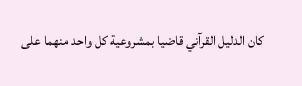كان الدليل القرآني قاضيا بمشروعية كل واحد منهما على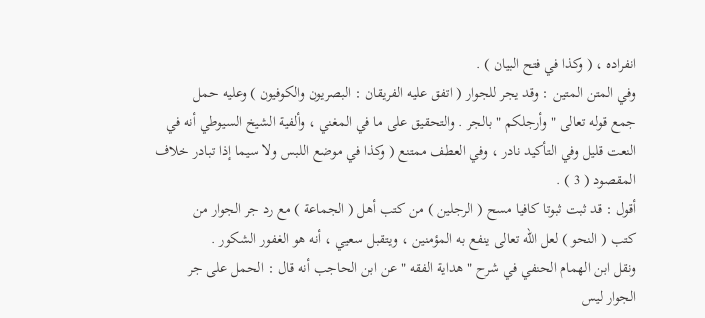انفراده ، ( وكذا في فتح البيان ) .
وفي المتن المتين : وقد يجر للجوار ( اتفق عليه الفريقان : البصريون والكوفيون ) وعليه حمل
جمع قوله تعالى " وأرجلكم " بالجر . والتحقيق على ما في المغني ، وألفية الشيخ السيوطي أنه في
النعت قليل وفي التأكيد نادر ، وفي العطف ممتنع ( وكذا في موضع اللبس ولا سيما إذا تبادر خلاف
المقصود ( 3 ) .
أقول : قد ثبت ثبوتا كافيا مسح ( الرجلين ) من كتب أهل ( الجماعة ) مع رد جر الجوار من
كتب ( النحو ) لعل الله تعالى ينفع به المؤمنين ، ويتقبل سعيي ، أنه هو الغفور الشكور .
ونقل ابن الهمام الحنفي في شرح " هداية الفقه " عن ابن الحاجب أنه قال : الحمل على جر
الجوار ليس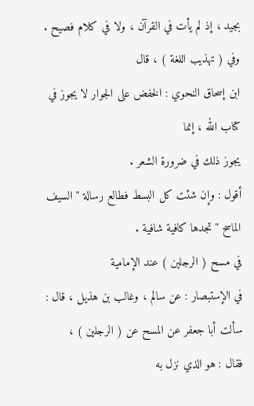بجيد ، إذ لم يأت في القرآن ، ولا في كلام فصيح . وفي ( تهذيب اللغة ) ، قال
ابن إسحاق النحوي : الخفض على الجوار لا يجوز في كتاب الله ، إنما
يجوز ذلك في ضرورة الشعر .
أقول : وإن شئت كل البسط فطالع رسالة " السيف الماسح " تجدها كافية شافية .
في مسح ( الرجلين ) عند الإمامية
في الإستبصار : عن سالم ، وغالب بن هذيل ، قال : سألت أبا جعفر عن المسح عن ( الرجلين ) ،
فقال : هو الذي نزل به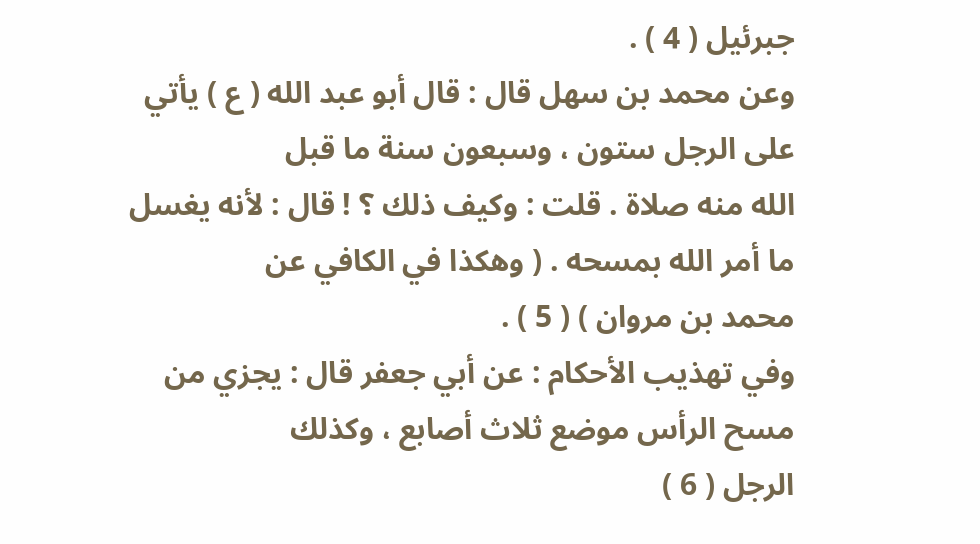جبرئيل ( 4 ) .
وعن محمد بن سهل قال : قال أبو عبد الله ( ع ) يأتي على الرجل ستون ، وسبعون سنة ما قبل
الله منه صلاة . قلت : وكيف ذلك ؟ ! قال : لأنه يغسل ما أمر الله بمسحه . ( وهكذا في الكافي عن
محمد بن مروان ) ( 5 ) .
وفي تهذيب الأحكام : عن أبي جعفر قال : يجزي من مسح الرأس موضع ثلاث أصابع ، وكذلك
الرجل ( 6 )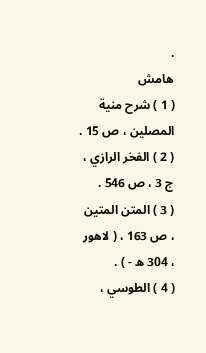.
هامش
( 1 ) شرح منية المصلين ، ص 15 .
( 2 ) الفخر الرازي ، ج 3 ، ص 546 .
( 3 ) المتن المتين ، ص 163 ، ( لاهور ، 304 ه - ) .
( 4 ) الطوسي ،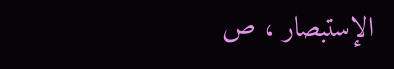الإستبصار ، ص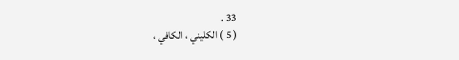33 .
( 5 ) الكليني ، الكافي ،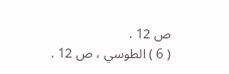ص 12 .
( 6 ) الطوسي ، ص 12 .